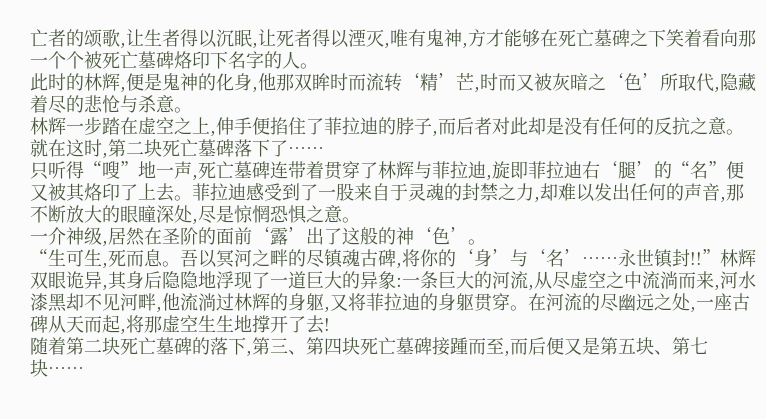亡者的颂歌,让生者得以沉眠,让死者得以湮灭,唯有鬼神,方才能够在死亡墓碑之下笑着看向那一个个被死亡墓碑烙印下名字的人。
此时的林辉,便是鬼神的化身,他那双眸时而流转‘精’芒,时而又被灰暗之‘色’所取代,隐藏着尽的悲怆与杀意。
林辉一步踏在虚空之上,伸手便掐住了菲拉迪的脖子,而后者对此却是没有任何的反抗之意。就在这时,第二块死亡墓碑落下了……
只听得“嗖”地一声,死亡墓碑连带着贯穿了林辉与菲拉迪,旋即菲拉迪右‘腿’的“名”便又被其烙印了上去。菲拉迪感受到了一股来自于灵魂的封禁之力,却难以发出任何的声音,那不断放大的眼瞳深处,尽是惊惘恐惧之意。
一介神级,居然在圣阶的面前‘露’出了这般的神‘色’。
“生可生,死而息。吾以冥河之畔的尽镇魂古碑,将你的‘身’与‘名’……永世镇封!!”林辉双眼诡异,其身后隐隐地浮现了一道巨大的异象:一条巨大的河流,从尽虚空之中流淌而来,河水漆黑却不见河畔,他流淌过林辉的身躯,又将菲拉迪的身躯贯穿。在河流的尽幽远之处,一座古碑从天而起,将那虚空生生地撑开了去!
随着第二块死亡墓碑的落下,第三、第四块死亡墓碑接踵而至,而后便又是第五块、第七块……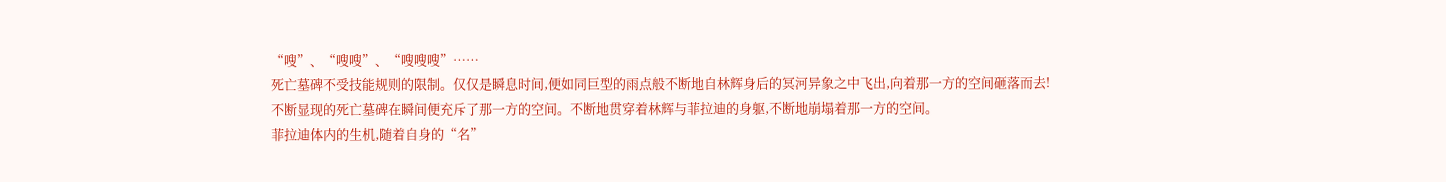“嗖”、“嗖嗖”、“嗖嗖嗖”……
死亡墓碑不受技能规则的限制。仅仅是瞬息时间,便如同巨型的雨点般不断地自林辉身后的冥河异象之中飞出,向着那一方的空间砸落而去!
不断显现的死亡墓碑在瞬间便充斥了那一方的空间。不断地贯穿着林辉与菲拉迪的身躯,不断地崩塌着那一方的空间。
菲拉迪体内的生机,随着自身的“名”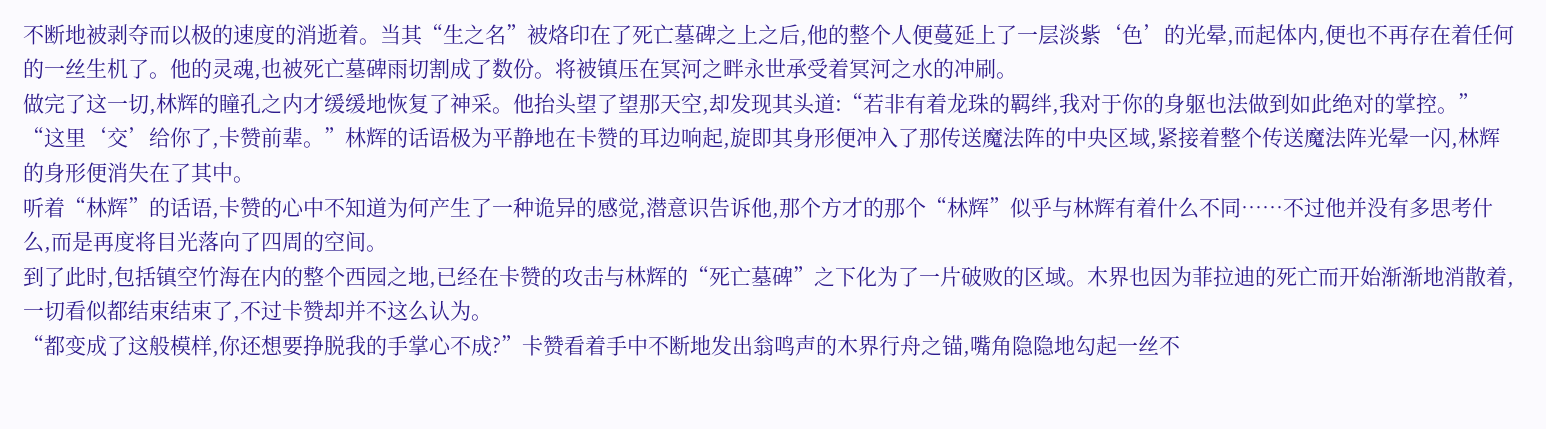不断地被剥夺而以极的速度的消逝着。当其“生之名”被烙印在了死亡墓碑之上之后,他的整个人便蔓延上了一层淡紫‘色’的光晕,而起体内,便也不再存在着任何的一丝生机了。他的灵魂,也被死亡墓碑雨切割成了数份。将被镇压在冥河之畔永世承受着冥河之水的冲刷。
做完了这一切,林辉的瞳孔之内才缓缓地恢复了神采。他抬头望了望那天空,却发现其头道:“若非有着龙珠的羁绊,我对于你的身躯也法做到如此绝对的掌控。”
“这里‘交’给你了,卡赞前辈。”林辉的话语极为平静地在卡赞的耳边响起,旋即其身形便冲入了那传送魔法阵的中央区域,紧接着整个传送魔法阵光晕一闪,林辉的身形便消失在了其中。
听着“林辉”的话语,卡赞的心中不知道为何产生了一种诡异的感觉,潜意识告诉他,那个方才的那个“林辉”似乎与林辉有着什么不同……不过他并没有多思考什么,而是再度将目光落向了四周的空间。
到了此时,包括镇空竹海在内的整个西园之地,已经在卡赞的攻击与林辉的“死亡墓碑”之下化为了一片破败的区域。木界也因为菲拉迪的死亡而开始渐渐地消散着,一切看似都结束结束了,不过卡赞却并不这么认为。
“都变成了这般模样,你还想要挣脱我的手掌心不成?”卡赞看着手中不断地发出翁鸣声的木界行舟之锚,嘴角隐隐地勾起一丝不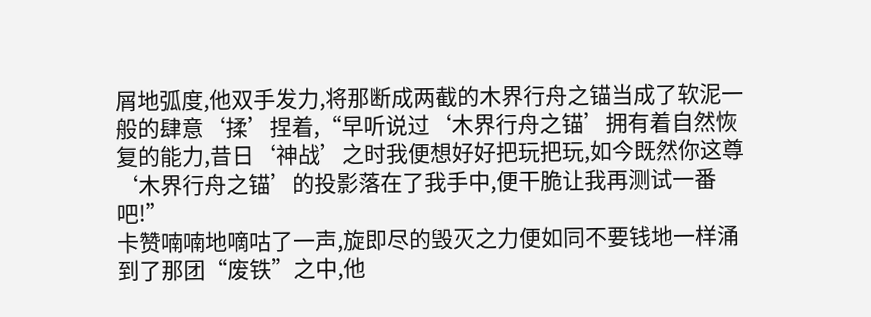屑地弧度,他双手发力,将那断成两截的木界行舟之锚当成了软泥一般的肆意‘揉’捏着,“早听说过‘木界行舟之锚’拥有着自然恢复的能力,昔日‘神战’之时我便想好好把玩把玩,如今既然你这尊‘木界行舟之锚’的投影落在了我手中,便干脆让我再测试一番吧!”
卡赞喃喃地嘀咕了一声,旋即尽的毁灭之力便如同不要钱地一样涌到了那团“废铁”之中,他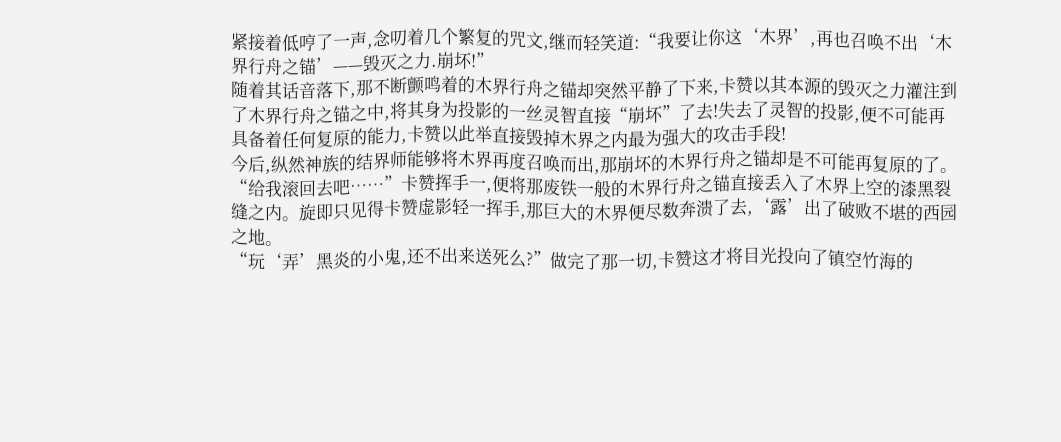紧接着低哼了一声,念叨着几个繁复的咒文,继而轻笑道:“我要让你这‘木界’,再也召唤不出‘木界行舟之锚’——毁灭之力.崩坏!”
随着其话音落下,那不断颤鸣着的木界行舟之锚却突然平静了下来,卡赞以其本源的毁灭之力灌注到了木界行舟之锚之中,将其身为投影的一丝灵智直接“崩坏”了去!失去了灵智的投影,便不可能再具备着任何复原的能力,卡赞以此举直接毁掉木界之内最为强大的攻击手段!
今后,纵然神族的结界师能够将木界再度召唤而出,那崩坏的木界行舟之锚却是不可能再复原的了。
“给我滚回去吧……”卡赞挥手一,便将那废铁一般的木界行舟之锚直接丢入了木界上空的漆黑裂缝之内。旋即只见得卡赞虚影轻一挥手,那巨大的木界便尽数奔溃了去,‘露’出了破败不堪的西园之地。
“玩‘弄’黑炎的小鬼,还不出来送死么?”做完了那一切,卡赞这才将目光投向了镇空竹海的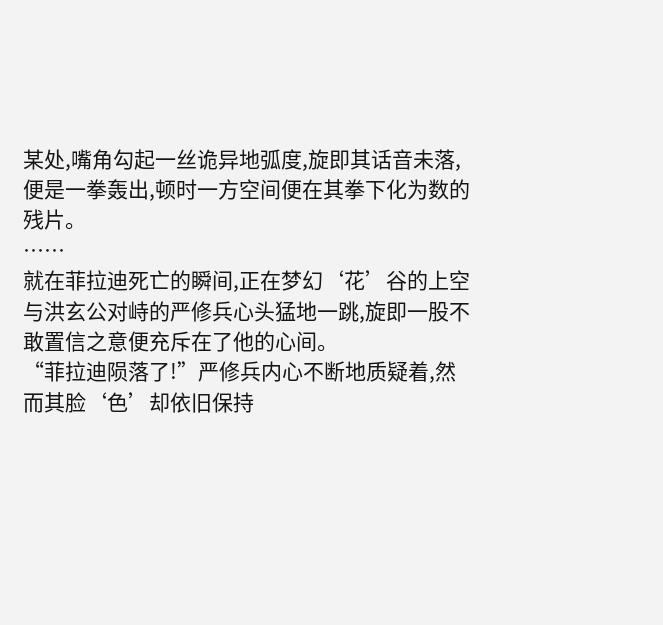某处,嘴角勾起一丝诡异地弧度,旋即其话音未落,便是一拳轰出,顿时一方空间便在其拳下化为数的残片。
……
就在菲拉迪死亡的瞬间,正在梦幻‘花’谷的上空与洪玄公对峙的严修兵心头猛地一跳,旋即一股不敢置信之意便充斥在了他的心间。
“菲拉迪陨落了!”严修兵内心不断地质疑着,然而其脸‘色’却依旧保持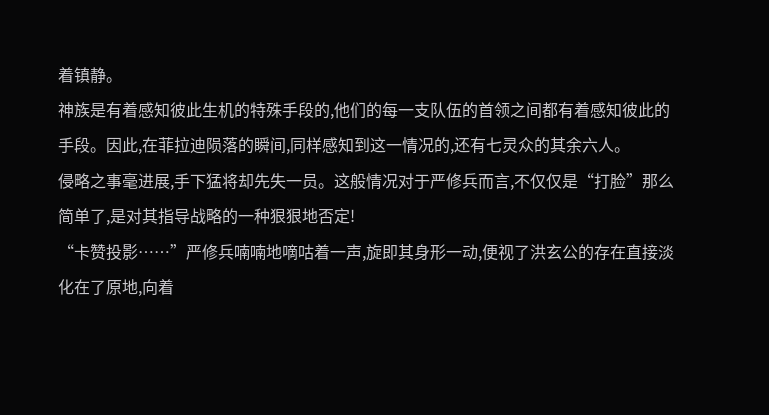着镇静。
神族是有着感知彼此生机的特殊手段的,他们的每一支队伍的首领之间都有着感知彼此的手段。因此,在菲拉迪陨落的瞬间,同样感知到这一情况的,还有七灵众的其余六人。
侵略之事毫进展,手下猛将却先失一员。这般情况对于严修兵而言,不仅仅是“打脸”那么简单了,是对其指导战略的一种狠狠地否定!
“卡赞投影……”严修兵喃喃地嘀咕着一声,旋即其身形一动,便视了洪玄公的存在直接淡化在了原地,向着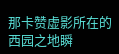那卡赞虚影所在的西园之地瞬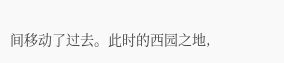间移动了过去。此时的西园之地,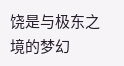饶是与极东之境的梦幻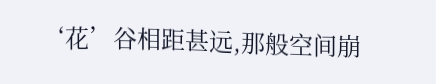‘花’谷相距甚远,那般空间崩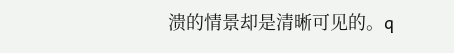溃的情景却是清晰可见的。q